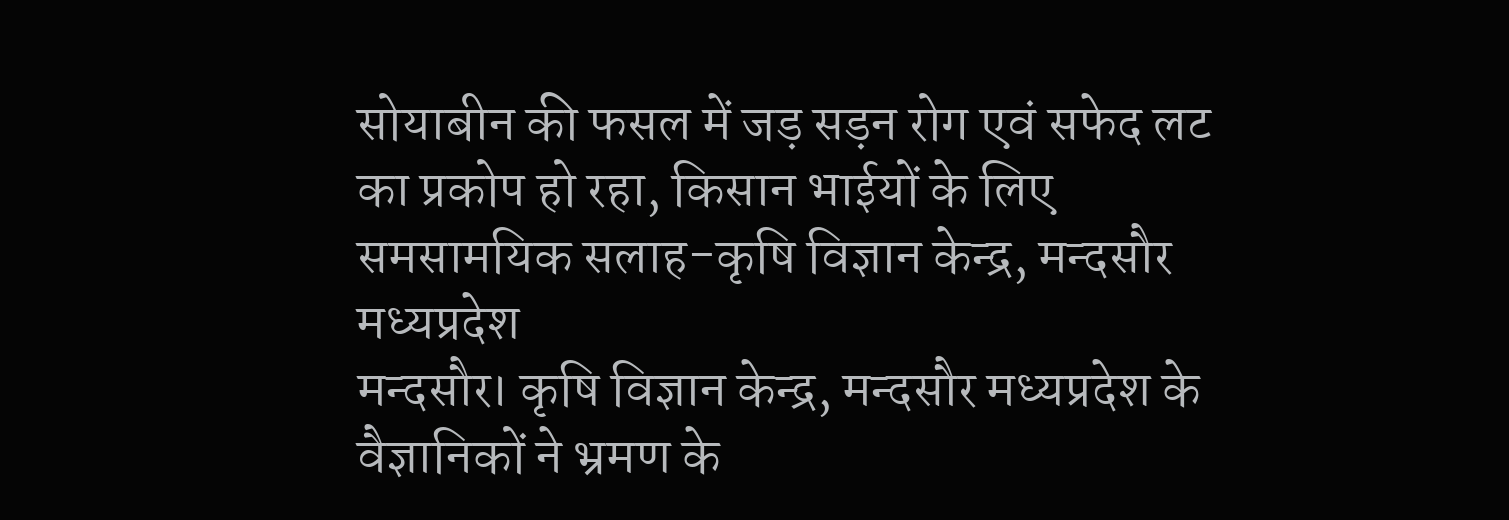सोयाबीन की फसल में जड़ सड़न रोग एवं सफेद लट का प्रकोप हो रहा, किसान भाईयों के लिए समसामयिक सलाह-कृषि विज्ञान केन्द्र, मन्दसौर मध्यप्रदेश
मन्दसौर। कृषि विज्ञान केन्द्र, मन्दसौर मध्यप्रदेश के वैज्ञानिकों ने भ्रमण के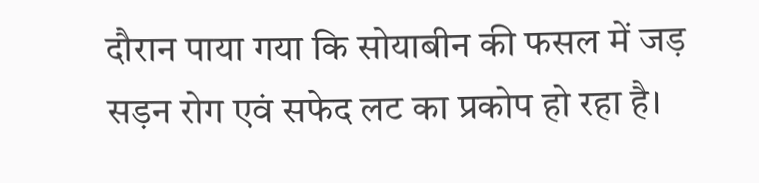दौरान पाया गया कि सोयाबीन की फसल में जड़ सड़न रोग एवं सफेद लट का प्रकोप हो रहा है।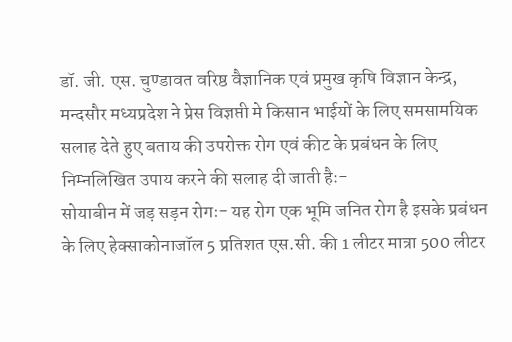डॉ. जी. एस. चुण्डावत वरिष्ठ वैज्ञानिक एवं प्रमुख कृषि विज्ञान केन्द्र, मन्दसौर मध्यप्रदेश ने प्रेस विज्ञप्ती मे किसान भाईयों के लिए समसामयिक सलाह देते हुए बताय की उपरोक्त रोग एवं कीट के प्रबंधन के लिए निम्नलिखित उपाय करने की सलाह दी जाती हैः-
सोयाबीन में जड़ सड़न रोगः- यह रोग एक भूमि जनित रोग है इसके प्रबंधन के लिए हेक्साकोनाजॉल 5 प्रतिशत एस.सी. की 1 लीटर मात्रा 500 लीटर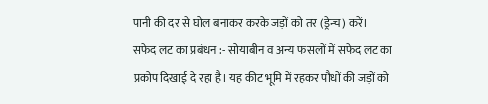पानी की दर से घोल बनाकर करके जड़ों को तर (ड्रेन्च) करें।
सफेद लट का प्रबंधन :- सोयाबीन व अन्य फसलों में सफेद लट का प्रकोप दिखाई दे रहा है। यह कीट भूमि में रहकर पौधों की जड़ों को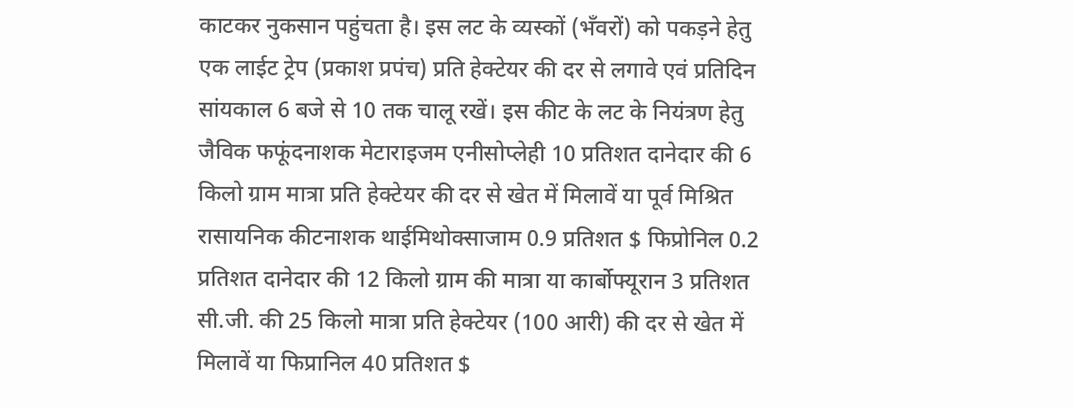काटकर नुकसान पहुंचता है। इस लट के व्यस्कों (भँवरों) को पकड़ने हेतु एक लाईट ट्रेप (प्रकाश प्रपंच) प्रति हेक्टेयर की दर से लगावे एवं प्रतिदिन सांयकाल 6 बजे से 10 तक चालू रखें। इस कीट के लट के नियंत्रण हेतु जैविक फफूंदनाशक मेटाराइजम एनीसोप्लेही 10 प्रतिशत दानेदार की 6 किलो ग्राम मात्रा प्रति हेक्टेयर की दर से खेत में मिलावें या पूर्व मिश्रित रासायनिक कीटनाशक थाईमिथोक्साजाम 0.9 प्रतिशत $ फिप्रोनिल 0.2 प्रतिशत दानेदार की 12 किलो ग्राम की मात्रा या कार्बोफ्यूरान 3 प्रतिशत सी.जी. की 25 किलो मात्रा प्रति हेक्टेयर (100 आरी) की दर से खेत में मिलावें या फिप्रानिल 40 प्रतिशत $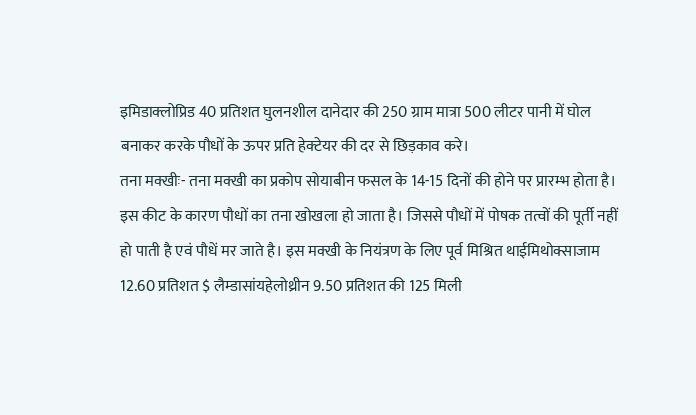इमिडाक्लोप्रिड 40 प्रतिशत घुलनशील दानेदार की 250 ग्राम मात्रा 500 लीटर पानी में घोल बनाकर करके पौधों के ऊपर प्रति हेक्टेयर की दर से छिड़काव करे।
तना मक्खीः- तना मक्खी का प्रकोप सोयाबीन फसल के 14-15 दिनों की होने पर प्रारम्भ होता है। इस कीट के कारण पौधों का तना खोखला हो जाता है। जिससे पौधों में पोषक तत्वों की पूर्ती नहीं हो पाती है एवं पौधें मर जाते है। इस मक्खी के नियंत्रण के लिए पूर्व मिश्रित थाईमिथोक्साजाम 12.60 प्रतिशत $ लैम्डासांयहेलोथ्रीन 9.50 प्रतिशत की 125 मिली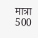मात्रा 500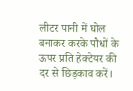लीटर पानी में घोल बनाकर करके पौधों के ऊपर प्रति हेक्टेयर की दर से छिड़काव करें।